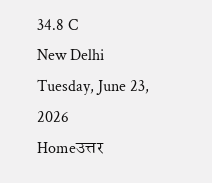34.8 C
New Delhi
Tuesday, June 23, 2026
Homeउत्तर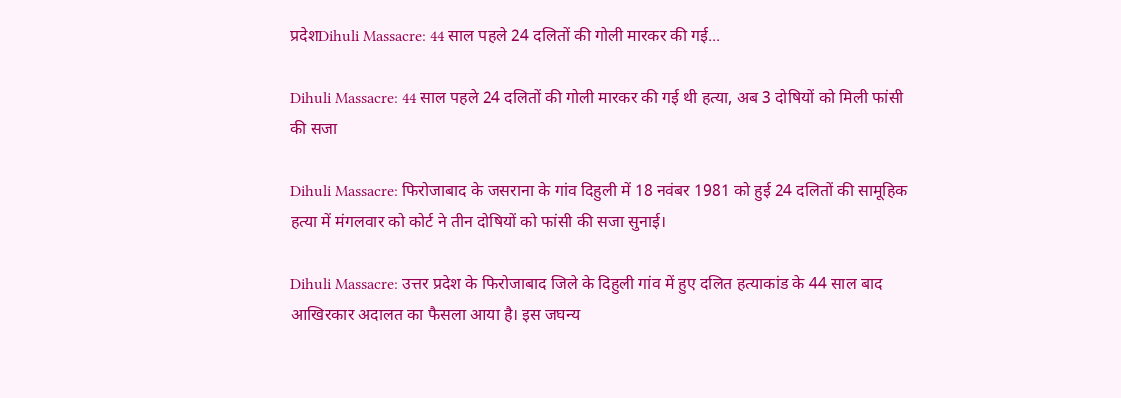प्रदेशDihuli Massacre: 44 साल पहले 24 दलितों की गोली मारकर की गई...

Dihuli Massacre: 44 साल पहले 24 दलितों की गोली मारकर की गई थी हत्या, अब 3 दोषियों को मिली फांसी की सजा

Dihuli Massacre: फिरोजाबाद के जसराना के गांव दिहुली में 18 नवंबर 1981 को हुई 24 दलितों की सामूहिक हत्या में मंगलवार को कोर्ट ने तीन दोषियों को फांसी की सजा सुनाई।

Dihuli Massacre: उत्तर प्रदेश के फिरोजाबाद जिले के दिहुली गांव में हुए दलित हत्याकांड के 44 साल बाद आखिरकार अदालत का फैसला आया है। इस जघन्य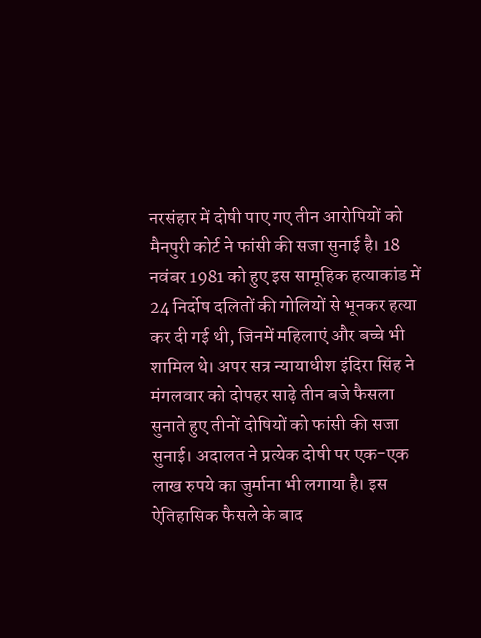नरसंहार में दोषी पाए गए तीन आरोपियों को मैनपुरी कोर्ट ने फांसी की सजा सुनाई है। 18 नवंबर 1981 को हुए इस सामूहिक हत्याकांड में 24 निर्दोष दलितों की गोलियों से भूनकर हत्या कर दी गई थी, जिनमें महिलाएं और बच्चे भी शामिल थे। अपर सत्र न्यायाधीश इंदिरा सिंह ने मंगलवार को दोपहर साढ़े तीन बजे फैसला सुनाते हुए तीनों दोषियों को फांसी की सजा सुनाई। अदालत ने प्रत्येक दोषी पर एक-एक लाख रुपये का जुर्माना भी लगाया है। इस ऐतिहासिक फैसले के बाद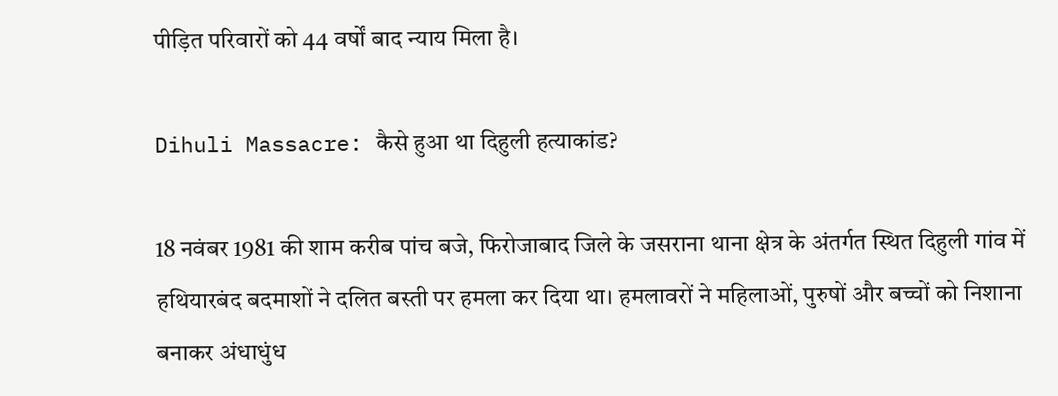पीड़ित परिवारों को 44 वर्षों बाद न्याय मिला है।

Dihuli Massacre: कैसे हुआ था दिहुली हत्याकांड?

18 नवंबर 1981 की शाम करीब पांच बजे, फिरोजाबाद जिले के जसराना थाना क्षेत्र के अंतर्गत स्थित दिहुली गांव में हथियारबंद बदमाशों ने दलित बस्ती पर हमला कर दिया था। हमलावरों ने महिलाओं, पुरुषों और बच्चों को निशाना बनाकर अंधाधुंध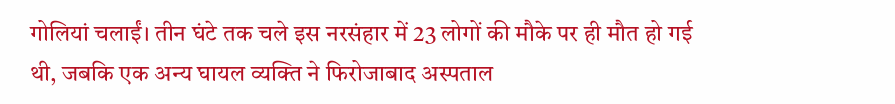गोलियां चलाईं। तीन घंटे तक चले इस नरसंहार में 23 लोगों की मौके पर ही मौत हो गई थी, जबकि एक अन्य घायल व्यक्ति ने फिरोजाबाद अस्पताल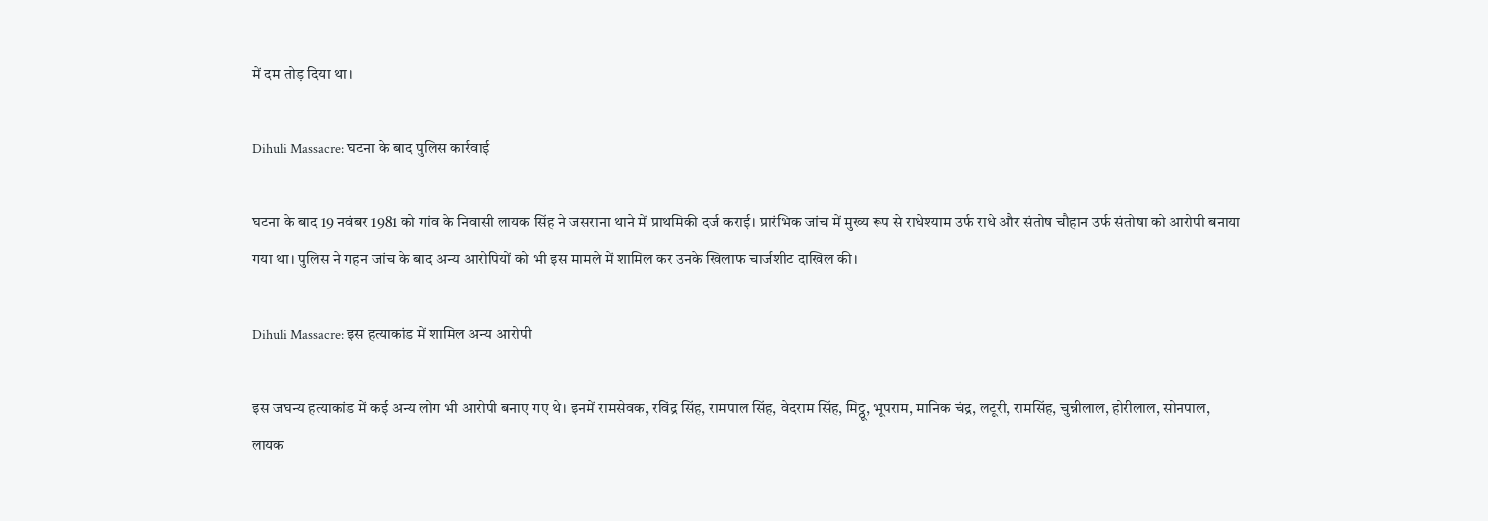में दम तोड़ दिया था।

Dihuli Massacre: घटना के बाद पुलिस कार्रवाई

घटना के बाद 19 नवंबर 1981 को गांव के निवासी लायक सिंह ने जसराना थाने में प्राथमिकी दर्ज कराई। प्रारंभिक जांच में मुख्य रूप से राधेश्याम उर्फ राधे और संतोष चौहान उर्फ संतोषा को आरोपी बनाया गया था। पुलिस ने गहन जांच के बाद अन्य आरोपियों को भी इस मामले में शामिल कर उनके खिलाफ चार्जशीट दाखिल की।

Dihuli Massacre: इस हत्याकांड में शामिल अन्य आरोपी

इस जघन्य हत्याकांड में कई अन्य लोग भी आरोपी बनाए गए थे। इनमें रामसेवक, रविंद्र सिंह, रामपाल सिंह, वेदराम सिंह, मिट्ठू, भूपराम, मानिक चंद्र, लटूरी, रामसिंह, चुन्नीलाल, होरीलाल, सोनपाल, लायक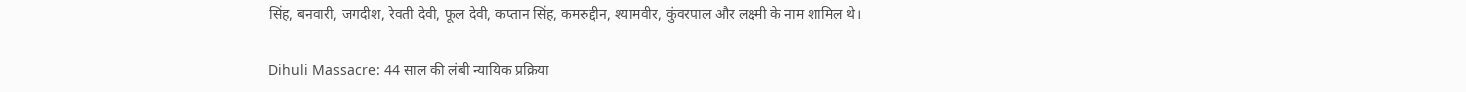सिंह, बनवारी, जगदीश, रेवती देवी, फूल देवी, कप्तान सिंह, कमरुद्दीन, श्यामवीर, कुंवरपाल और लक्ष्मी के नाम शामिल थे।

Dihuli Massacre: 44 साल की लंबी न्यायिक प्रक्रिया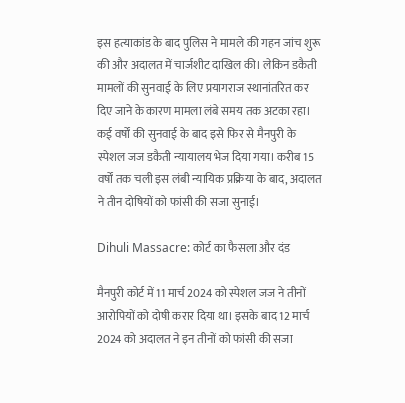इस हत्याकांड के बाद पुलिस ने मामले की गहन जांच शुरू की और अदालत में चार्जशीट दाखिल की। लेकिन डकैती मामलों की सुनवाई के लिए प्रयागराज स्थानांतरित कर दिए जाने के कारण मामला लंबे समय तक अटका रहा। कई वर्षों की सुनवाई के बाद इसे फिर से मैनपुरी के स्पेशल जज डकैती न्यायालय भेज दिया गया। करीब 15 वर्षों तक चली इस लंबी न्यायिक प्रक्रिया के बाद, अदालत ने तीन दोषियों को फांसी की सजा सुनाई।

Dihuli Massacre: कोर्ट का फैसला और दंड

मैनपुरी कोर्ट में 11 मार्च 2024 को स्पेशल जज ने तीनों आरोपियों को दोषी करार दिया था। इसके बाद 12 मार्च 2024 को अदालत ने इन तीनों को फांसी की सजा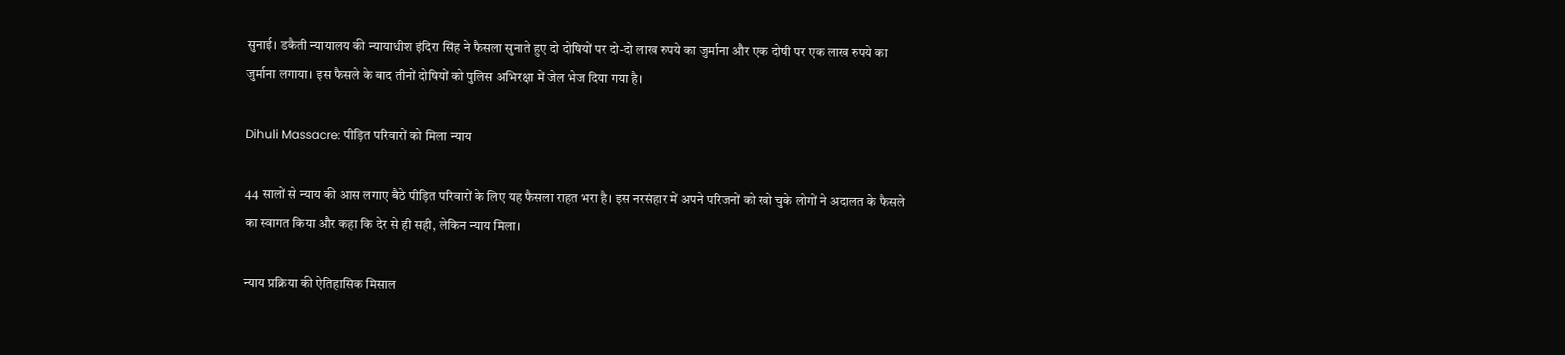सुनाई। डकैती न्यायालय की न्यायाधीश इंदिरा सिंह ने फैसला सुनाते हुए दो दोषियों पर दो-दो लाख रुपये का जुर्माना और एक दोषी पर एक लाख रुपये का जुर्माना लगाया। इस फैसले के बाद तीनों दोषियों को पुलिस अभिरक्षा में जेल भेज दिया गया है।

Dihuli Massacre: पीड़ित परिवारों को मिला न्याय

44 सालों से न्याय की आस लगाए बैठे पीड़ित परिवारों के लिए यह फैसला राहत भरा है। इस नरसंहार में अपने परिजनों को खो चुके लोगों ने अदालत के फैसले का स्वागत किया और कहा कि देर से ही सही, लेकिन न्याय मिला।

न्याय प्रक्रिया की ऐतिहासिक मिसाल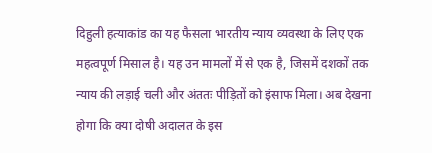दिहुली हत्याकांड का यह फैसला भारतीय न्याय व्यवस्था के लिए एक महत्वपूर्ण मिसाल है। यह उन मामलों में से एक है, जिसमें दशकों तक न्याय की लड़ाई चली और अंततः पीड़ितों को इंसाफ मिला। अब देखना होगा कि क्या दोषी अदालत के इस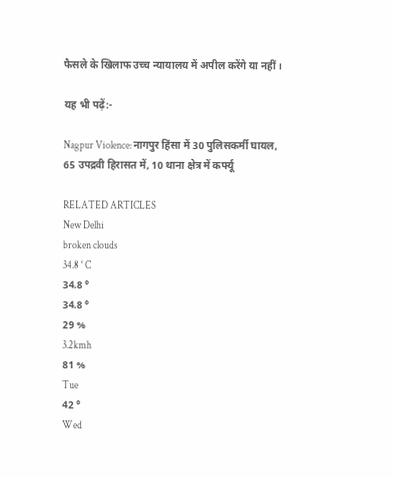फैसले के खिलाफ उच्च न्यायालय में अपील करेंगे या नहीं।

यह भी पढ़ें:-

Nagpur Violence: नागपुर हिंसा में 30 पुलिसकर्मी घायल, 65 उपद्रवी हिरासत में, 10 थाना क्षेत्र में कर्फ्यू

RELATED ARTICLES
New Delhi
broken clouds
34.8 ° C
34.8 °
34.8 °
29 %
3.2kmh
81 %
Tue
42 °
Wed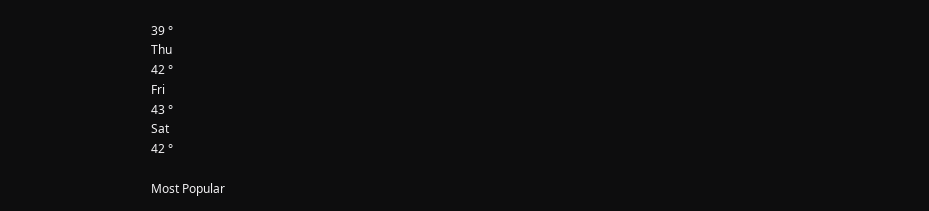39 °
Thu
42 °
Fri
43 °
Sat
42 °

Most Popular